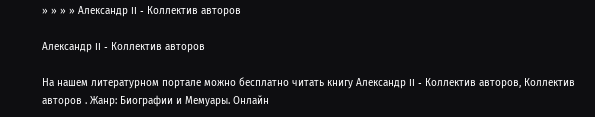» » » » Александр II - Коллектив авторов

Александр II - Коллектив авторов

На нашем литературном портале можно бесплатно читать книгу Александр II - Коллектив авторов, Коллектив авторов . Жанр: Биографии и Мемуары. Онлайн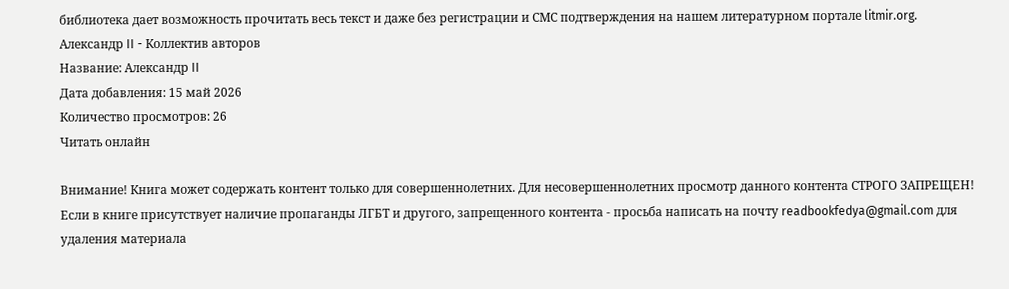библиотека дает возможность прочитать весь текст и даже без регистрации и СМС подтверждения на нашем литературном портале litmir.org.
Александр II - Коллектив авторов
Название: Александр II
Дата добавления: 15 май 2026
Количество просмотров: 26
Читать онлайн

Внимание! Книга может содержать контент только для совершеннолетних. Для несовершеннолетних просмотр данного контента СТРОГО ЗАПРЕЩЕН! Если в книге присутствует наличие пропаганды ЛГБТ и другого, запрещенного контента - просьба написать на почту readbookfedya@gmail.com для удаления материала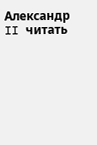Александр II читать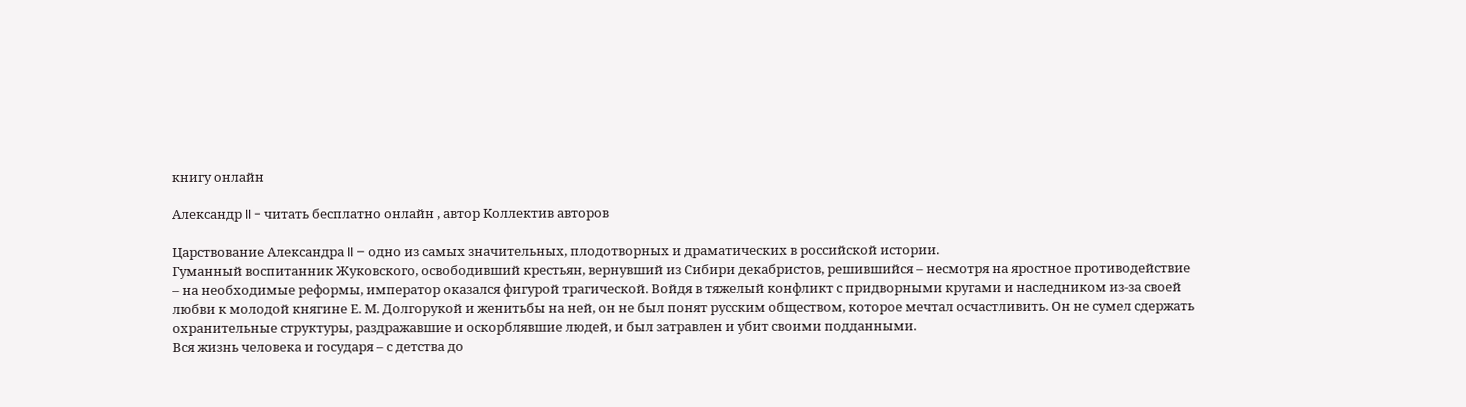книгу онлайн

Александр II - читать бесплатно онлайн , автор Коллектив авторов

Царствование Александра II – одно из самых значительных, плодотворных и драматических в российской истории.
Гуманный воспитанник Жуковского, освободивший крестьян, вернувший из Сибири декабристов, решившийся – несмотря на яростное противодействие – на необходимые реформы, император оказался фигурой трагической. Войдя в тяжелый конфликт с придворными кругами и наследником из-за своей любви к молодой княгине Е. М. Долгорукой и женитьбы на ней, он не был понят русским обществом, которое мечтал осчастливить. Он не сумел сдержать охранительные структуры, раздражавшие и оскорблявшие людей, и был затравлен и убит своими подданными.
Вся жизнь человека и государя – с детства до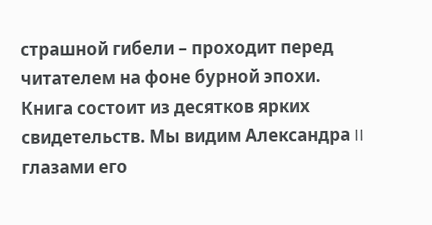страшной гибели – проходит перед читателем на фоне бурной эпохи.
Книга состоит из десятков ярких свидетельств. Мы видим Александра II глазами его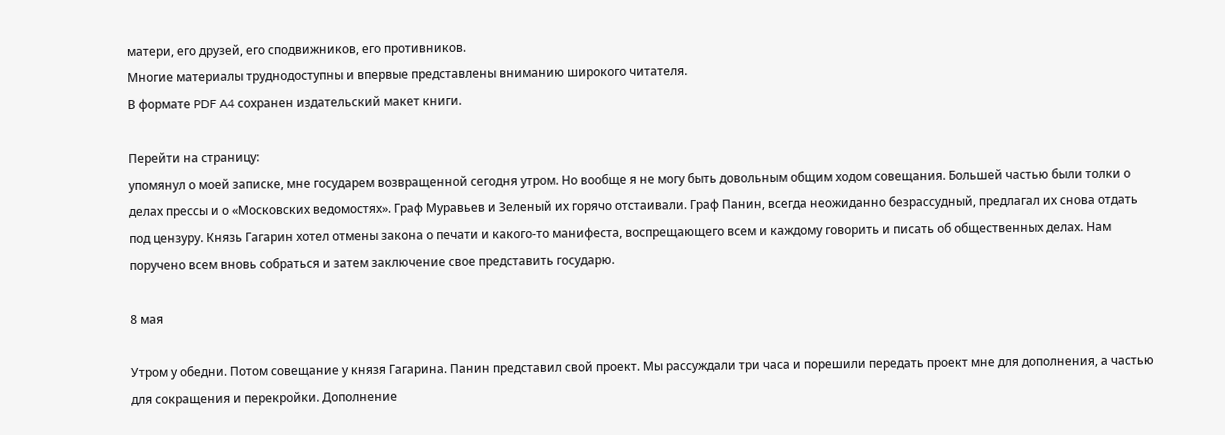матери, его друзей, его сподвижников, его противников.
Многие материалы труднодоступны и впервые представлены вниманию широкого читателя.
В формате PDF A4 сохранен издательский макет книги.

Перейти на страницу:
упомянул о моей записке, мне государем возвращенной сегодня утром. Но вообще я не могу быть довольным общим ходом совещания. Большей частью были толки о делах прессы и о «Московских ведомостях». Граф Муравьев и Зеленый их горячо отстаивали. Граф Панин, всегда неожиданно безрассудный, предлагал их снова отдать под цензуру. Князь Гагарин хотел отмены закона о печати и какого-то манифеста, воспрещающего всем и каждому говорить и писать об общественных делах. Нам поручено всем вновь собраться и затем заключение свое представить государю.

8 мая

Утром у обедни. Потом совещание у князя Гагарина. Панин представил свой проект. Мы рассуждали три часа и порешили передать проект мне для дополнения, а частью для сокращения и перекройки. Дополнение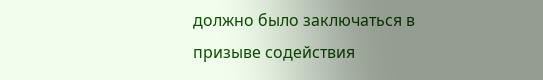должно было заключаться в призыве содействия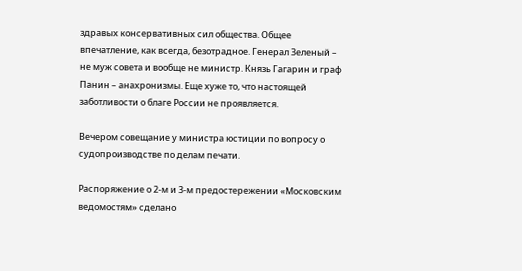здравых консервативных сил общества. Общее впечатление, как всегда, безотрадное. Генерал Зеленый – не муж совета и вообще не министр. Князь Гагарин и граф Панин – анахронизмы. Еще хуже то, что настоящей заботливости о благе России не проявляется.

Вечером совещание у министра юстиции по вопросу о судопроизводстве по делам печати.

Распоряжение о 2-м и 3-м предостережении «Московским ведомостям» сделано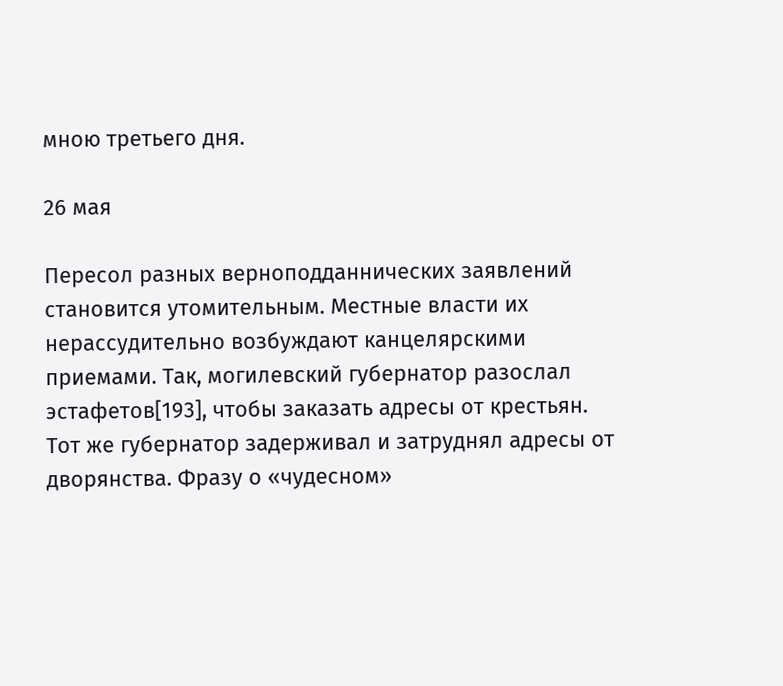мною третьего дня.

26 мая

Пересол разных верноподданнических заявлений становится утомительным. Местные власти их нерассудительно возбуждают канцелярскими приемами. Так, могилевский губернатор разослал эстафетов[193], чтобы заказать адресы от крестьян. Тот же губернатор задерживал и затруднял адресы от дворянства. Фразу о «чудесном»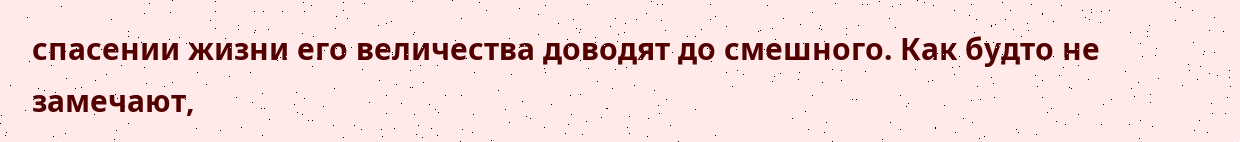спасении жизни его величества доводят до смешного. Как будто не замечают,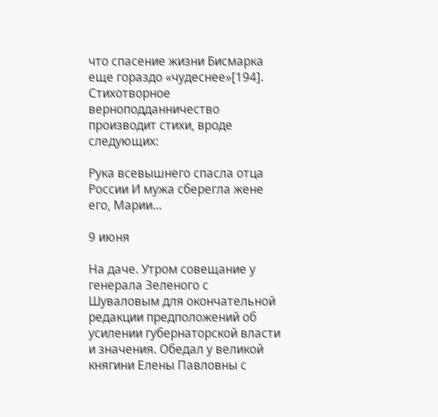что спасение жизни Бисмарка еще гораздо «чудеснее»[194]. Стихотворное верноподданничество производит стихи, вроде следующих:

Рука всевышнего спасла отца России И мужа сберегла жене его, Марии…

9 июня

На даче. Утром совещание у генерала Зеленого с Шуваловым для окончательной редакции предположений об усилении губернаторской власти и значения. Обедал у великой княгини Елены Павловны с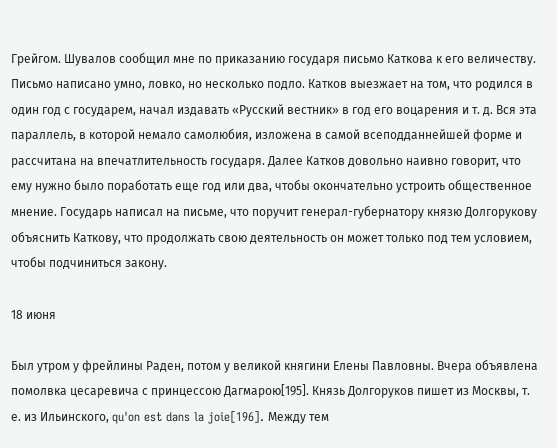Грейгом. Шувалов сообщил мне по приказанию государя письмо Каткова к его величеству. Письмо написано умно, ловко, но несколько подло. Катков выезжает на том, что родился в один год с государем, начал издавать «Русский вестник» в год его воцарения и т. д. Вся эта параллель, в которой немало самолюбия, изложена в самой всеподданнейшей форме и рассчитана на впечатлительность государя. Далее Катков довольно наивно говорит, что ему нужно было поработать еще год или два, чтобы окончательно устроить общественное мнение. Государь написал на письме, что поручит генерал-губернатору князю Долгорукову объяснить Каткову, что продолжать свою деятельность он может только под тем условием, чтобы подчиниться закону.

18 июня

Был утром у фрейлины Раден, потом у великой княгини Елены Павловны. Вчера объявлена помолвка цесаревича с принцессою Дагмарою[195]. Князь Долгоруков пишет из Москвы, т. е. из Ильинского, qu'on est dans la joie[196]. Между тем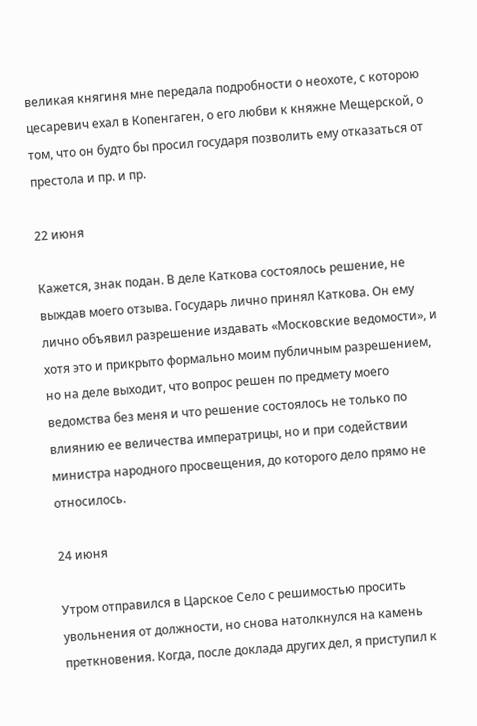великая княгиня мне передала подробности о неохоте, с которою цесаревич ехал в Копенгаген, о его любви к княжне Мещерской, о том, что он будто бы просил государя позволить ему отказаться от престола и пр. и пр.

22 июня

Кажется, знак подан. В деле Каткова состоялось решение, не выждав моего отзыва. Государь лично принял Каткова. Он ему лично объявил разрешение издавать «Московские ведомости», и хотя это и прикрыто формально моим публичным разрешением, но на деле выходит, что вопрос решен по предмету моего ведомства без меня и что решение состоялось не только по влиянию ее величества императрицы, но и при содействии министра народного просвещения, до которого дело прямо не относилось.

24 июня

Утром отправился в Царское Село с решимостью просить увольнения от должности, но снова натолкнулся на камень преткновения. Когда, после доклада других дел, я приступил к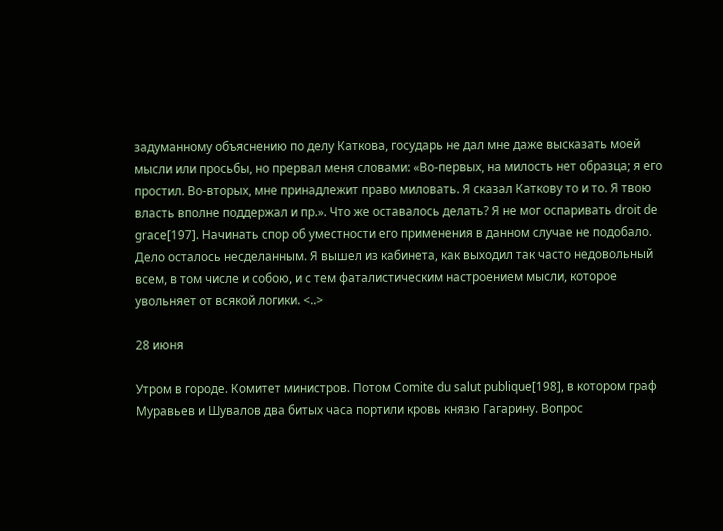задуманному объяснению по делу Каткова, государь не дал мне даже высказать моей мысли или просьбы, но прервал меня словами: «Во-первых, на милость нет образца; я его простил. Во-вторых, мне принадлежит право миловать. Я сказал Каткову то и то. Я твою власть вполне поддержал и пр.». Что же оставалось делать? Я не мог оспаривать droit de grace[197]. Начинать спор об уместности его применения в данном случае не подобало. Дело осталось несделанным. Я вышел из кабинета, как выходил так часто недовольный всем, в том числе и собою, и с тем фаталистическим настроением мысли, которое увольняет от всякой логики. <..>

28 июня

Утром в городе. Комитет министров. Потом Comite du salut publique[198], в котором граф Муравьев и Шувалов два битых часа портили кровь князю Гагарину. Вопрос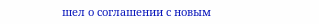шел о соглашении с новым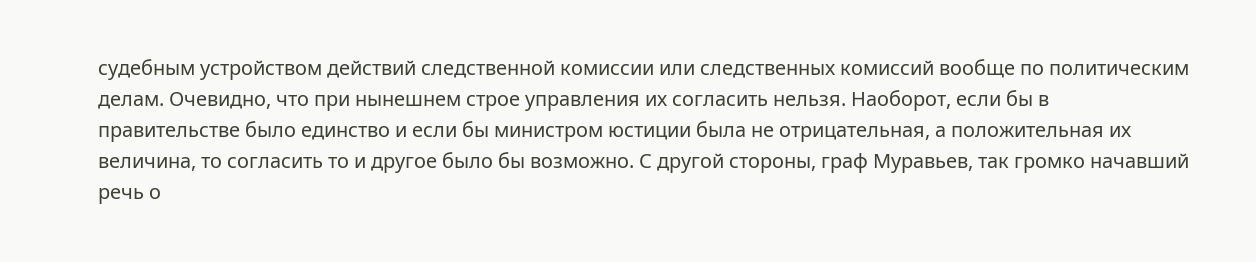судебным устройством действий следственной комиссии или следственных комиссий вообще по политическим делам. Очевидно, что при нынешнем строе управления их согласить нельзя. Наоборот, если бы в правительстве было единство и если бы министром юстиции была не отрицательная, а положительная их величина, то согласить то и другое было бы возможно. С другой стороны, граф Муравьев, так громко начавший речь о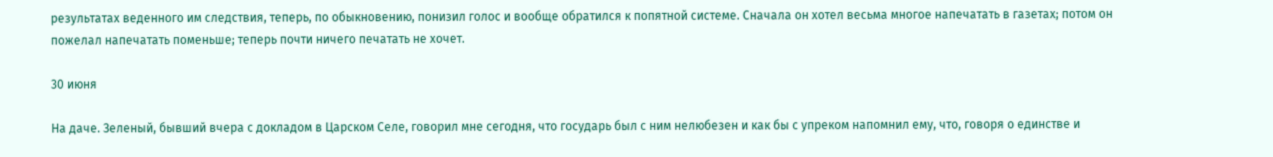результатах веденного им следствия, теперь, по обыкновению, понизил голос и вообще обратился к попятной системе. Сначала он хотел весьма многое напечатать в газетах; потом он пожелал напечатать поменьше; теперь почти ничего печатать не хочет.

30 июня

На даче. Зеленый, бывший вчера с докладом в Царском Селе, говорил мне сегодня, что государь был с ним нелюбезен и как бы с упреком напомнил ему, что, говоря о единстве и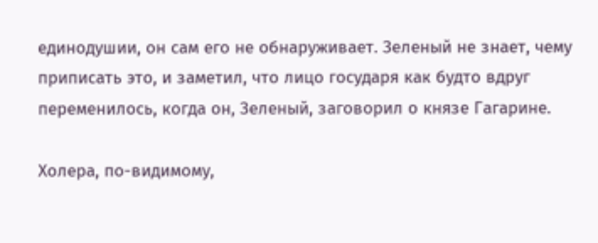единодушии, он сам его не обнаруживает. Зеленый не знает, чему приписать это, и заметил, что лицо государя как будто вдруг переменилось, когда он, Зеленый, заговорил о князе Гагарине.

Холера, по-видимому,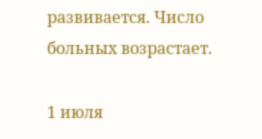развивается. Число больных возрастает.

1 июля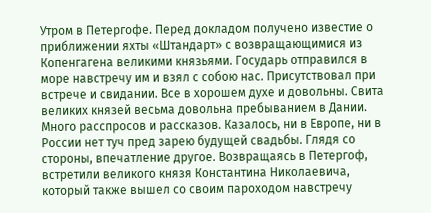Утром в Петергофе. Перед докладом получено известие о приближении яхты «Штандарт» с возвращающимися из Копенгагена великими князьями. Государь отправился в море навстречу им и взял с собою нас. Присутствовал при встрече и свидании. Все в хорошем духе и довольны. Свита великих князей весьма довольна пребыванием в Дании. Много расспросов и рассказов. Казалось, ни в Европе, ни в России нет туч пред зарею будущей свадьбы. Глядя со стороны, впечатление другое. Возвращаясь в Петергоф, встретили великого князя Константина Николаевича, который также вышел со своим пароходом навстречу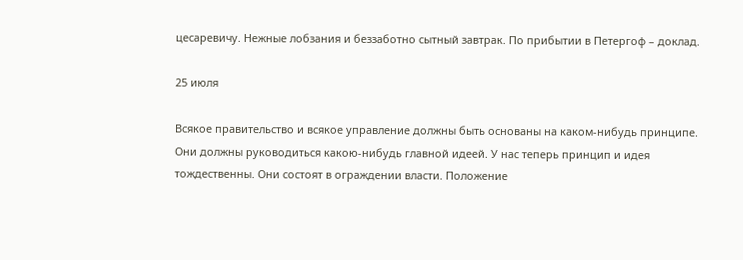цесаревичу. Нежные лобзания и беззаботно сытный завтрак. По прибытии в Петергоф – доклад.

25 июля

Всякое правительство и всякое управление должны быть основаны на каком-нибудь принципе. Они должны руководиться какою-нибудь главной идеей. У нас теперь принцип и идея тождественны. Они состоят в ограждении власти. Положение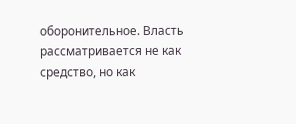оборонительное. Власть рассматривается не как средство, но как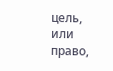цель, или право,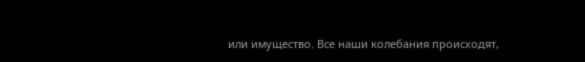или имущество. Все наши колебания происходят,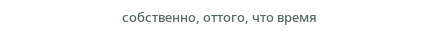собственно, оттого, что время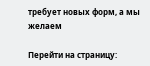требует новых форм, а мы желаем

Перейти на страницу: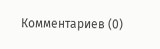Комментариев (0)